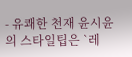- 유쾌한 천재 윤시윤의 스타일팁은 `레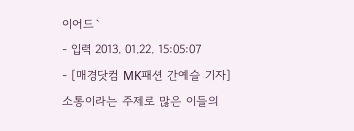이어드`
- 입력 2013. 01.22. 15:05:07
- [매경닷컴 MK패션 간예슬 기자] 소통이라는 주제로 많은 이들의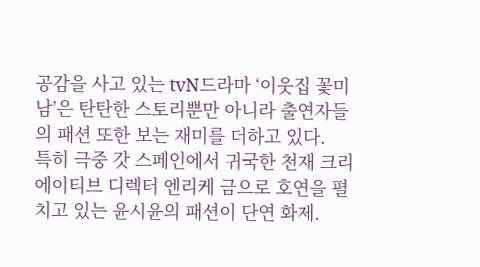공감을 사고 있는 tvN드라마 ‘이웃집 꽃미남’은 탄탄한 스토리뿐만 아니라 출연자들의 패션 또한 보는 재미를 더하고 있다.
특히 극중 갓 스페인에서 귀국한 천재 크리에이티브 디렉터 엔리케 금으로 호연을 펼치고 있는 윤시윤의 패션이 단연 화제.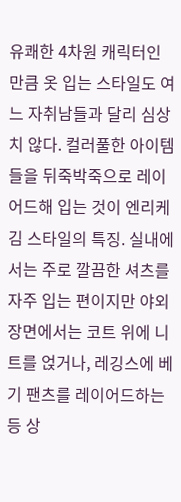유쾌한 4차원 캐릭터인 만큼 옷 입는 스타일도 여느 자취남들과 달리 심상치 않다. 컬러풀한 아이템들을 뒤죽박죽으로 레이어드해 입는 것이 엔리케 김 스타일의 특징. 실내에서는 주로 깔끔한 셔츠를 자주 입는 편이지만 야외 장면에서는 코트 위에 니트를 얹거나, 레깅스에 베기 팬츠를 레이어드하는 등 상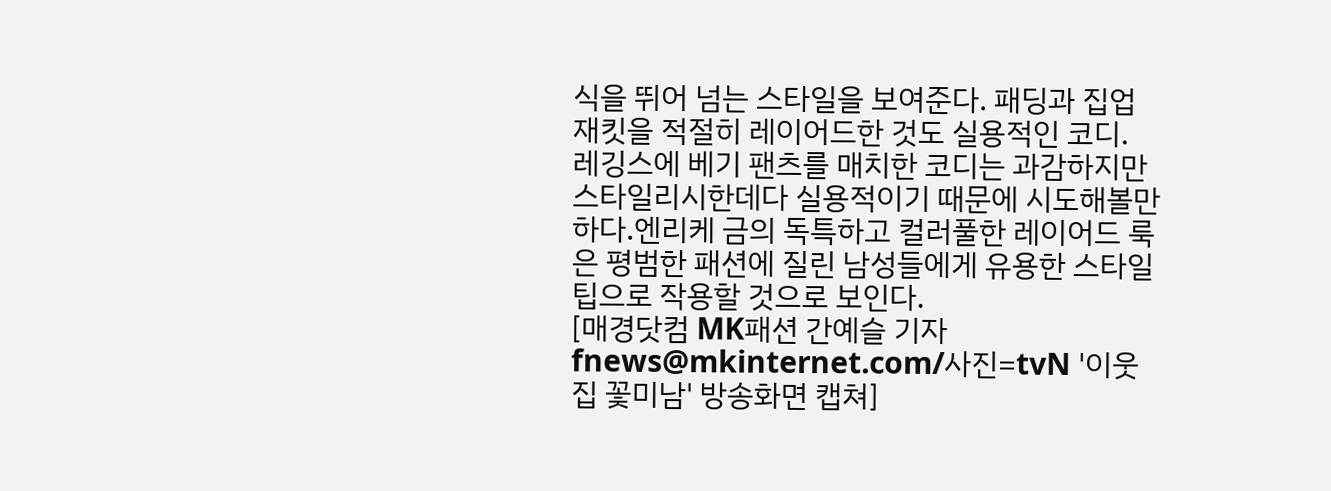식을 뛰어 넘는 스타일을 보여준다. 패딩과 집업재킷을 적절히 레이어드한 것도 실용적인 코디. 레깅스에 베기 팬츠를 매치한 코디는 과감하지만 스타일리시한데다 실용적이기 때문에 시도해볼만 하다.엔리케 금의 독특하고 컬러풀한 레이어드 룩은 평범한 패션에 질린 남성들에게 유용한 스타일팁으로 작용할 것으로 보인다.
[매경닷컴 MK패션 간예슬 기자 fnews@mkinternet.com/사진=tvN '이웃집 꽃미남' 방송화면 캡쳐]